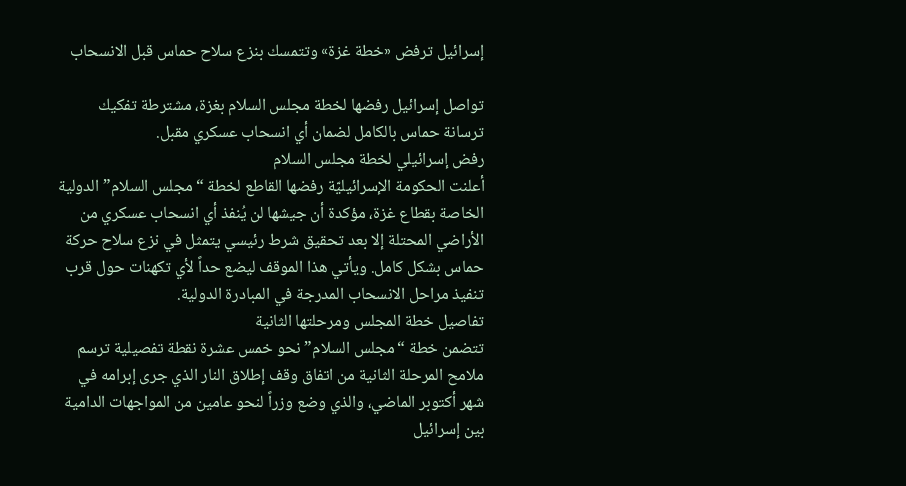إسرائيل ترفض «خطة غزة» وتتمسك بنزع سلاح حماس قبل الانسحاب

تواصل إسرائيل رفضها لخطة مجلس السلام بغزة، مشترطة تفكيك ترسانة حماس بالكامل لضمان أي انسحاب عسكري مقبل.
رفض إسرائيلي لخطة مجلس السلام
أعلنت الحكومة الإسرائيليّة رفضها القاطع لخطة “مجلس السلام” الدولية الخاصة بقطاع غزة، مؤكدة أن جيشها لن يُنفذ أي انسحاب عسكري من الأراضي المحتلة إلا بعد تحقيق شرط رئيسي يتمثل في نزع سلاح حركة حماس بشكل كامل. ويأتي هذا الموقف ليضع حداً لأي تكهنات حول قرب تنفيذ مراحل الانسحاب المدرجة في المبادرة الدولية.
تفاصيل خطة المجلس ومرحلتها الثانية
تتضمن خطة “مجلس السلام” نحو خمس عشرة نقطة تفصيلية ترسم ملامح المرحلة الثانية من اتفاق وقف إطلاق النار الذي جرى إبرامه في شهر أكتوبر الماضي، والذي وضع وزراً لنحو عامين من المواجهات الدامية بين إسرائيل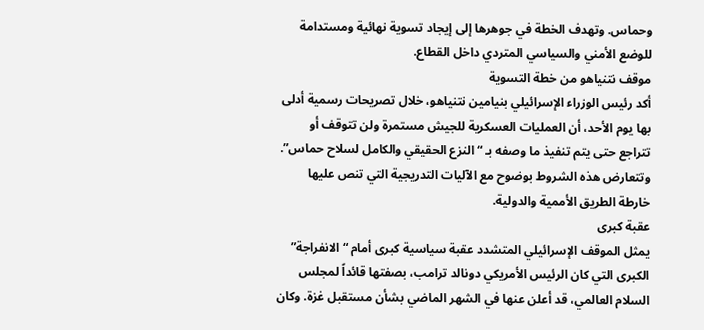وحماس. وتهدف الخطة في جوهرها إلى إيجاد تسوية نهائية ومستدامة للوضع الأمني والسياسي المتردي داخل القطاع.
موقف نتنياهو من خطة التسوية
أكد رئيس الوزراء الإسرائيلي بنيامين نتنياهو، خلال تصريحات رسمية أدلى بها يوم الأحد، أن العمليات العسكرية للجيش مستمرة ولن تتوقف أو تتراجع حتى يتم تنفيذ ما وصفه بـ “النزع الحقيقي والكامل لسلاح حماس”. وتتعارض هذه الشروط بوضوح مع الآليات التدريجية التي تنص عليها خارطة الطريق الأممية والدولية.
عقبة كبرى
يمثل الموقف الإسرائيلي المتشدد عقبة سياسية كبرى أمام “الانفراجة” الكبرى التي كان الرئيس الأمريكي دونالد ترامب، بصفتها قائداً لمجلس السلام العالمي، قد أعلن عنها في الشهر الماضي بشأن مستقبل غزة. وكان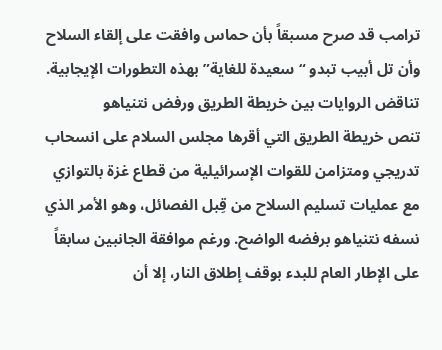ترامب قد صرح مسبقاً بأن حماس وافقت على إلقاء السلاح وأن تل أبيب تبدو “سعيدة للغاية” بهذه التطورات الإيجابية.
تناقض الروايات بين خريطة الطريق ورفض نتنياهو
تنص خريطة الطريق التي أقرها مجلس السلام على انسحاب تدريجي ومتزامن للقوات الإسرائيلية من قطاع غزة بالتوازي مع عمليات تسليم السلاح من قِبل الفصائل، وهو الأمر الذي نسفه نتنياهو برفضه الواضح. ورغم موافقة الجانبين سابقاً على الإطار العام للبدء بوقف إطلاق النار، إلا أن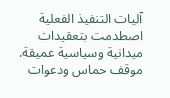آليات التنفيذ الفعلية اصطدمت بتعقيدات ميدانية وسياسية عميقة.
موقف حماس ودعوات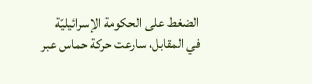الضغط على الحكومة الإسرائيليّة
في المقابل، سارعت حركة حماس عبر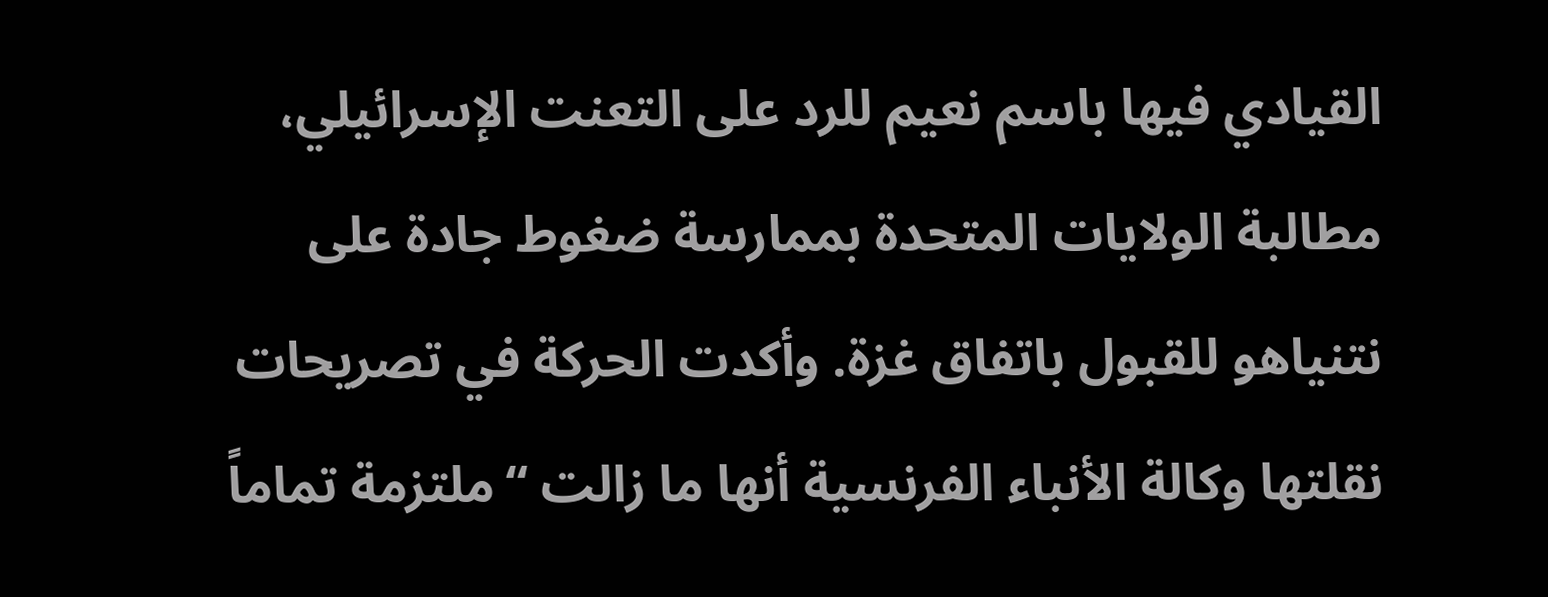القيادي فيها باسم نعيم للرد على التعنت الإسرائيلي، مطالبة الولايات المتحدة بممارسة ضغوط جادة على نتنياهو للقبول باتفاق غزة. وأكدت الحركة في تصريحات نقلتها وكالة الأنباء الفرنسية أنها ما زالت “ملتزمة تماماً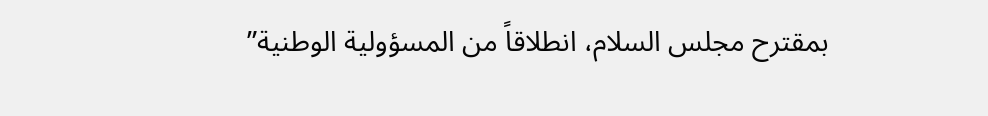بمقترح مجلس السلام، انطلاقاً من المسؤولية الوطنية”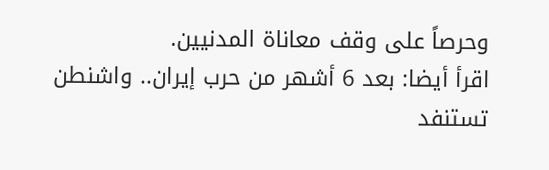وحرصاً على وقف معاناة المدنيين.
اقرأ أيضا: بعد 6 أشهر من حرب إيران.. واشنطن تستنفد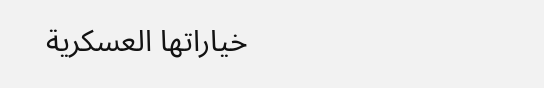خياراتها العسكرية